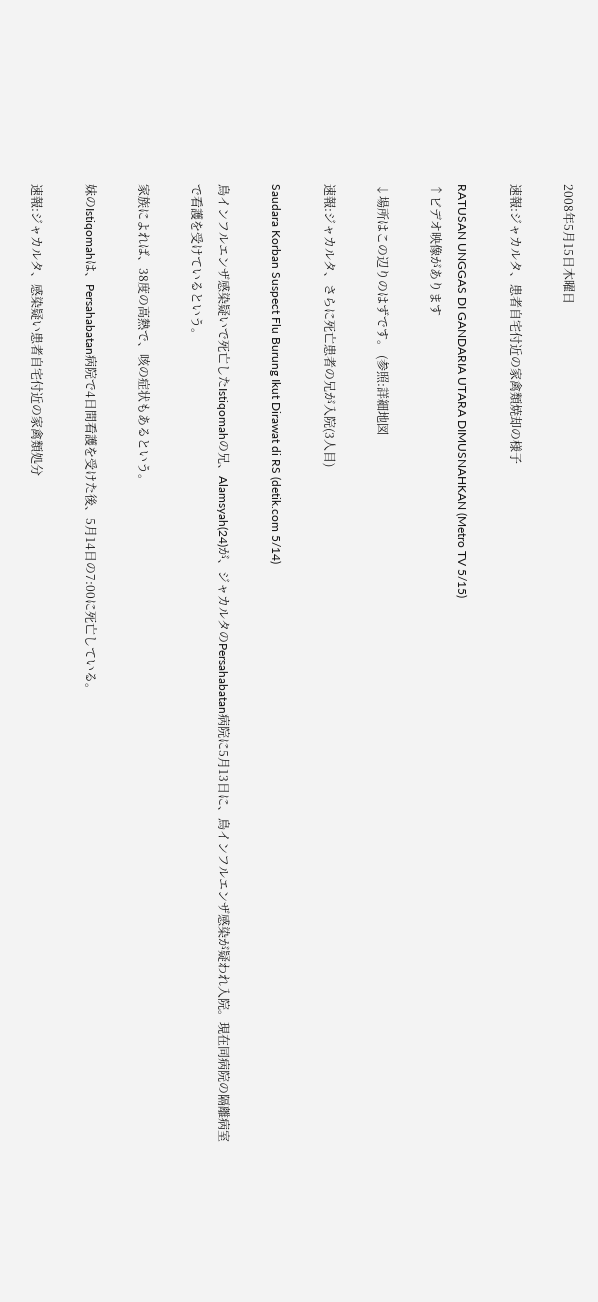2008年5月15日木曜日

速報:ジャカルタ、患者自宅付近の家禽類焼却の様子

RATUSAN UNGGAS DI GANDARIA UTARA DIMUSNAHKAN (Metro TV 5/15)
↑ビデオ映像があります

↓場所はこの辺りのはずです。 (参照:詳細地図

速報:ジャカルタ、さらに死亡患者の兄が入院(3人目)

Saudara Korban Suspect Flu Burung Ikut Dirawat di RS (detik.com 5/14)

鳥インフルエンザ感染疑いで死亡したIstiqomahの兄、Alamsyah(24)が、ジャカルタのPersahabatan病院に5月13日に、鳥インフルエンザ感染が疑われ入院。現在同病院の隔離病室で看護を受けているという。

家族によれば、38度の高熱で、咳の症状もあるという。

妹のIstiqomahは、Persahabatan病院で4日間看護を受けた後、5月14日の7:00に死亡している。

速報:ジャカルタ、感染疑い患者自宅付近の家禽類処分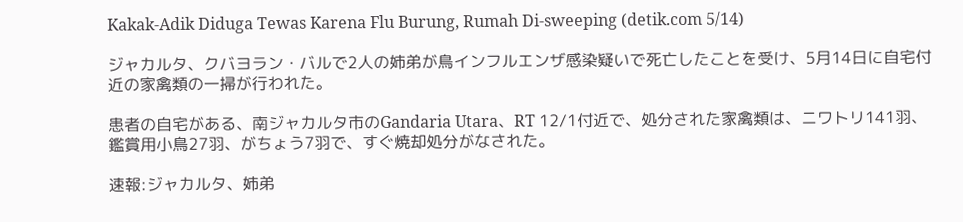Kakak-Adik Diduga Tewas Karena Flu Burung, Rumah Di-sweeping (detik.com 5/14)

ジャカルタ、クバヨラン・バルで2人の姉弟が鳥インフルエンザ感染疑いで死亡したことを受け、5月14日に自宅付近の家禽類の一掃が行われた。

患者の自宅がある、南ジャカルタ市のGandaria Utara、RT 12/1付近で、処分された家禽類は、ニワトリ141羽、鑑賞用小鳥27羽、がちょう7羽で、すぐ焼却処分がなされた。

速報:ジャカルタ、姉弟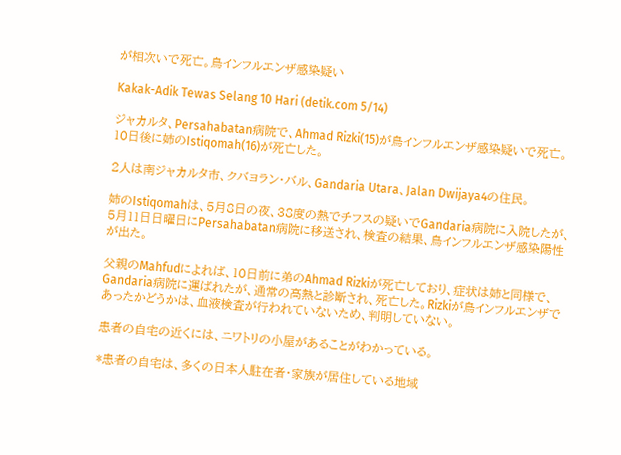が相次いで死亡。鳥インフルエンザ感染疑い

Kakak-Adik Tewas Selang 10 Hari (detik.com 5/14)

ジャカルタ、Persahabatan病院で、Ahmad Rizki(15)が鳥インフルエンザ感染疑いで死亡。10日後に姉のIstiqomah(16)が死亡した。

2人は南ジャカルタ市、クバヨラン・バル、Gandaria Utara、Jalan Dwijaya4の住民。

姉のIstiqomahは、5月8日の夜、38度の熱でチフスの疑いでGandaria病院に入院したが、5月11日日曜日にPersahabatan病院に移送され、検査の結果、鳥インフルエンザ感染陽性が出た。

父親のMahfudによれば、10日前に弟のAhmad Rizkiが死亡しており、症状は姉と同様で、Gandaria病院に運ばれたが、通常の高熱と診断され、死亡した。Rizkiが鳥インフルエンザであったかどうかは、血液検査が行われていないため、判明していない。

患者の自宅の近くには、ニワトリの小屋があることがわかっている。

*患者の自宅は、多くの日本人駐在者・家族が居住している地域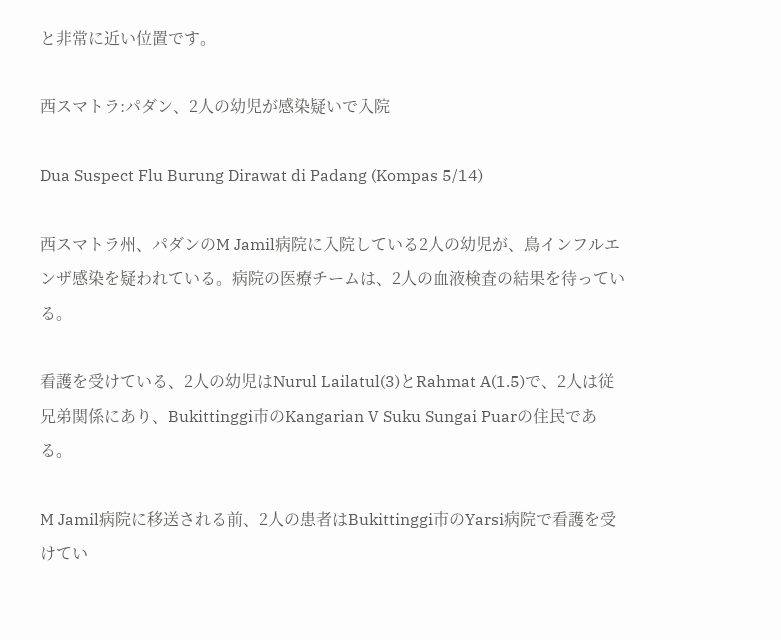と非常に近い位置です。

西スマトラ:パダン、2人の幼児が感染疑いで入院

Dua Suspect Flu Burung Dirawat di Padang (Kompas 5/14)

西スマトラ州、パダンのM Jamil病院に入院している2人の幼児が、鳥インフルエンザ感染を疑われている。病院の医療チームは、2人の血液検査の結果を待っている。

看護を受けている、2人の幼児はNurul Lailatul(3)とRahmat A(1.5)で、2人は従兄弟関係にあり、Bukittinggi市のKangarian V Suku Sungai Puarの住民である。

M Jamil病院に移送される前、2人の患者はBukittinggi市のYarsi病院で看護を受けてい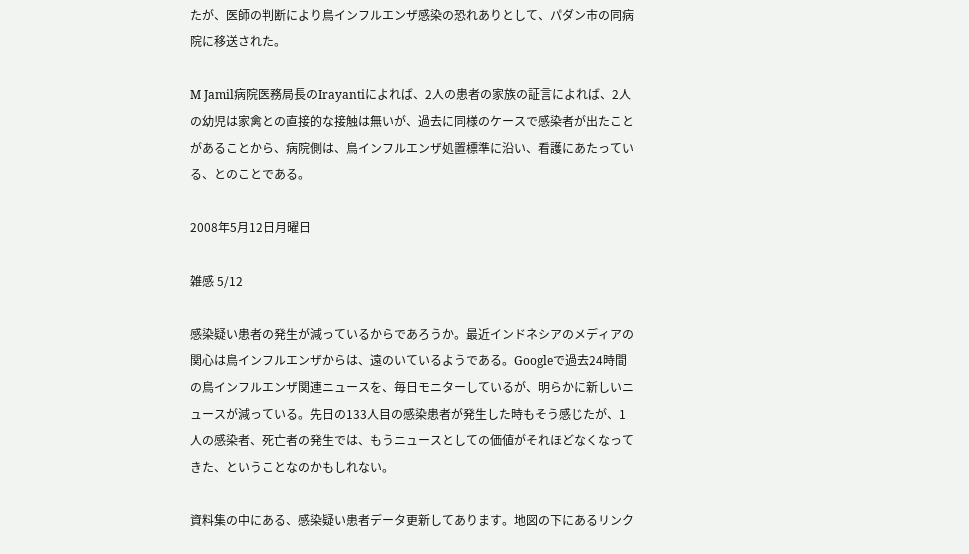たが、医師の判断により鳥インフルエンザ感染の恐れありとして、パダン市の同病院に移送された。

M Jamil病院医務局長のIrayantiによれば、2人の患者の家族の証言によれば、2人の幼児は家禽との直接的な接触は無いが、過去に同様のケースで感染者が出たことがあることから、病院側は、鳥インフルエンザ処置標準に沿い、看護にあたっている、とのことである。

2008年5月12日月曜日

雑感 5/12

感染疑い患者の発生が減っているからであろうか。最近インドネシアのメディアの関心は鳥インフルエンザからは、遠のいているようである。Googleで過去24時間の鳥インフルエンザ関連ニュースを、毎日モニターしているが、明らかに新しいニュースが減っている。先日の133人目の感染患者が発生した時もそう感じたが、1人の感染者、死亡者の発生では、もうニュースとしての価値がそれほどなくなってきた、ということなのかもしれない。

資料集の中にある、感染疑い患者データ更新してあります。地図の下にあるリンク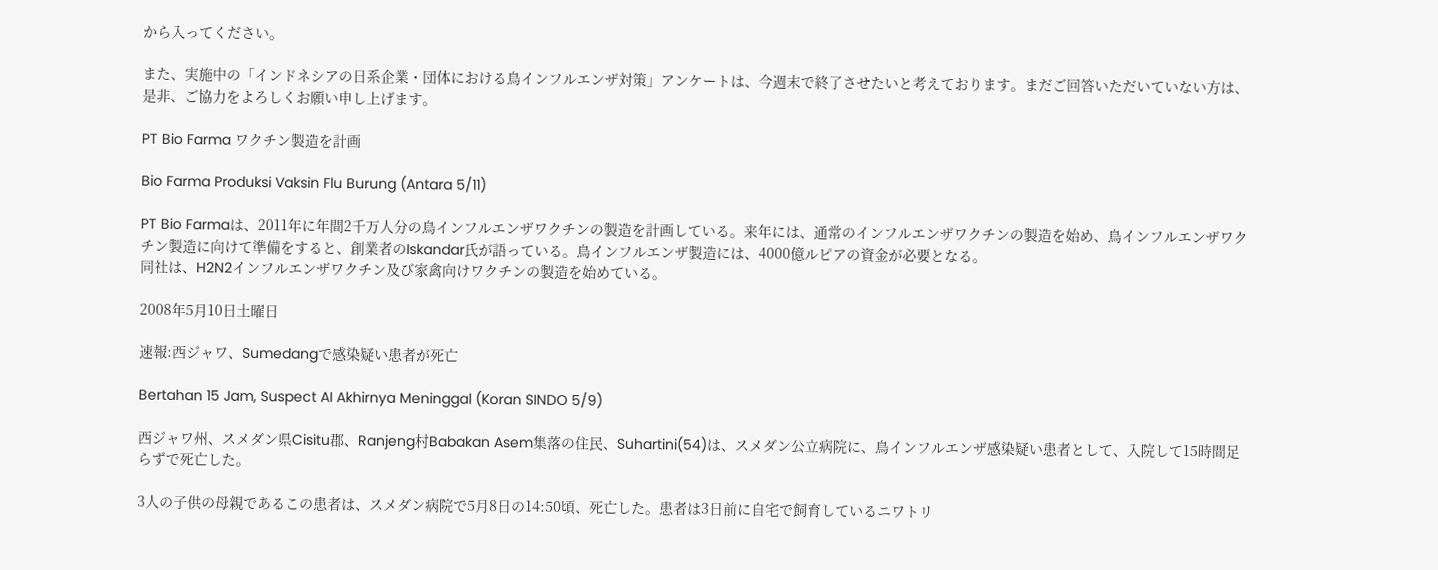から入ってください。

また、実施中の「インドネシアの日系企業・団体における鳥インフルエンザ対策」アンケートは、今週末で終了させたいと考えております。まだご回答いただいていない方は、是非、ご協力をよろしくお願い申し上げます。

PT Bio Farma ワクチン製造を計画

Bio Farma Produksi Vaksin Flu Burung (Antara 5/11)

PT Bio Farmaは、2011年に年間2千万人分の鳥インフルエンザワクチンの製造を計画している。来年には、通常のインフルエンザワクチンの製造を始め、鳥インフルエンザワクチン製造に向けて準備をすると、創業者のIskandar氏が語っている。鳥インフルエンザ製造には、4000億ルピアの資金が必要となる。
同社は、H2N2インフルエンザワクチン及び家禽向けワクチンの製造を始めている。

2008年5月10日土曜日

速報:西ジャワ、Sumedangで感染疑い患者が死亡

Bertahan 15 Jam, Suspect AI Akhirnya Meninggal (Koran SINDO 5/9)

西ジャワ州、スメダン県Cisitu郡、Ranjeng村Babakan Asem集落の住民、Suhartini(54)は、スメダン公立病院に、鳥インフルエンザ感染疑い患者として、入院して15時間足らずで死亡した。

3人の子供の母親であるこの患者は、スメダン病院で5月8日の14:50頃、死亡した。患者は3日前に自宅で飼育しているニワトリ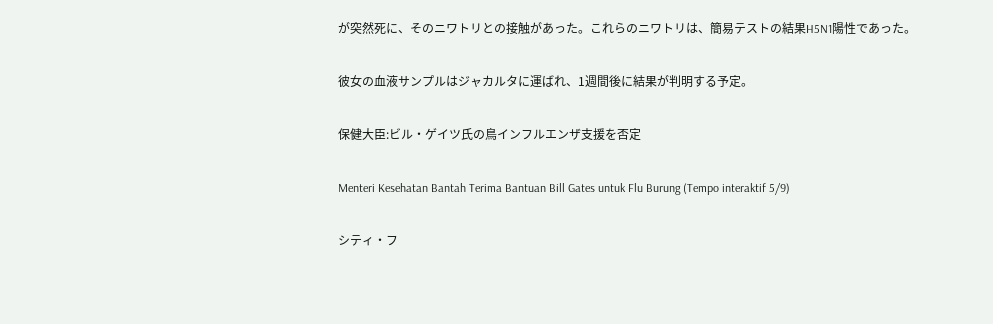が突然死に、そのニワトリとの接触があった。これらのニワトリは、簡易テストの結果H5N1陽性であった。

彼女の血液サンプルはジャカルタに運ばれ、1週間後に結果が判明する予定。

保健大臣:ビル・ゲイツ氏の鳥インフルエンザ支援を否定

Menteri Kesehatan Bantah Terima Bantuan Bill Gates untuk Flu Burung (Tempo interaktif 5/9)

シティ・フ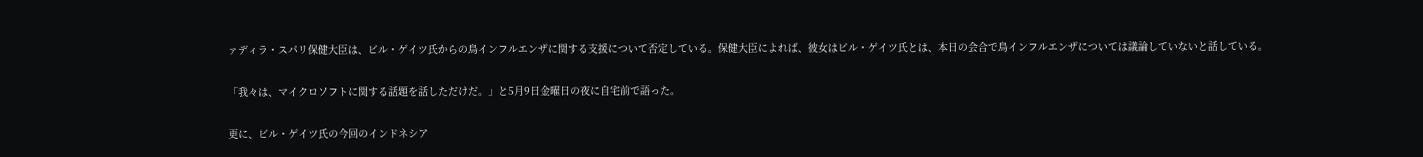ァディラ・スパリ保健大臣は、ビル・ゲイツ氏からの鳥インフルエンザに関する支援について否定している。保健大臣によれば、彼女はビル・ゲイツ氏とは、本日の会合で鳥インフルエンザについては議論していないと話している。

「我々は、マイクロソフトに関する話題を話しただけだ。」と5月9日金曜日の夜に自宅前で語った。

更に、ビル・ゲイツ氏の今回のインドネシア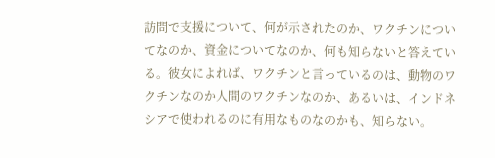訪問で支援について、何が示されたのか、ワクチンについてなのか、資金についてなのか、何も知らないと答えている。彼女によれば、ワクチンと言っているのは、動物のワクチンなのか人間のワクチンなのか、あるいは、インドネシアで使われるのに有用なものなのかも、知らない。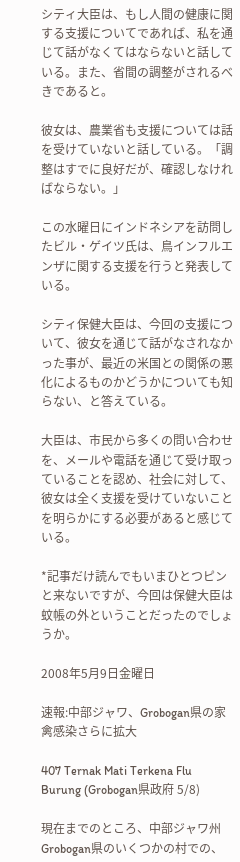シティ大臣は、もし人間の健康に関する支援についてであれば、私を通じて話がなくてはならないと話している。また、省間の調整がされるべきであると。

彼女は、農業省も支援については話を受けていないと話している。「調整はすでに良好だが、確認しなければならない。」

この水曜日にインドネシアを訪問したビル・ゲイツ氏は、鳥インフルエンザに関する支援を行うと発表している。

シティ保健大臣は、今回の支援について、彼女を通じて話がなされなかった事が、最近の米国との関係の悪化によるものかどうかについても知らない、と答えている。

大臣は、市民から多くの問い合わせを、メールや電話を通じて受け取っていることを認め、社会に対して、彼女は全く支援を受けていないことを明らかにする必要があると感じている。

*記事だけ読んでもいまひとつピンと来ないですが、今回は保健大臣は蚊帳の外ということだったのでしょうか。

2008年5月9日金曜日

速報:中部ジャワ、Grobogan県の家禽感染さらに拡大

407 Ternak Mati Terkena Flu Burung (Grobogan県政府 5/8)

現在までのところ、中部ジャワ州Grobogan県のいくつかの村での、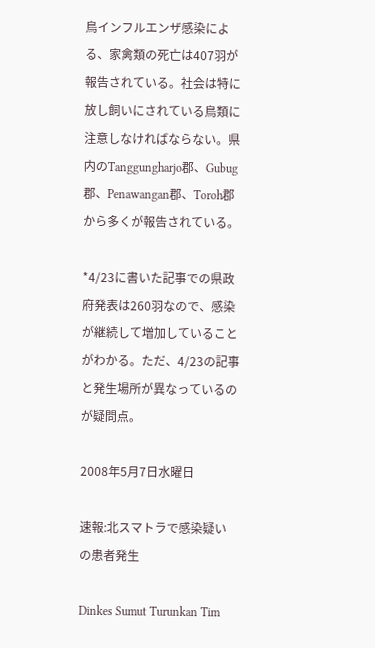鳥インフルエンザ感染による、家禽類の死亡は407羽が報告されている。社会は特に放し飼いにされている鳥類に注意しなければならない。県内のTanggungharjo郡、Gubug郡、Penawangan郡、Toroh郡から多くが報告されている。

*4/23に書いた記事での県政府発表は260羽なので、感染が継続して増加していることがわかる。ただ、4/23の記事と発生場所が異なっているのが疑問点。

2008年5月7日水曜日

速報:北スマトラで感染疑いの患者発生

Dinkes Sumut Turunkan Tim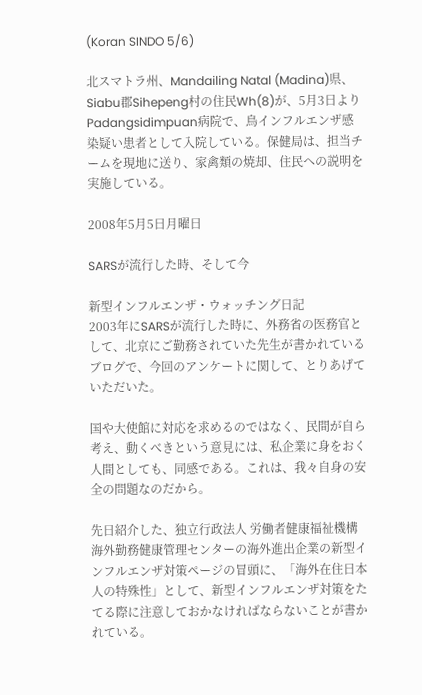(Koran SINDO 5/6)

北スマトラ州、Mandailing Natal (Madina)県、Siabu郡Sihepeng村の住民Wh(8)が、5月3日よりPadangsidimpuan病院で、鳥インフルエンザ感染疑い患者として入院している。保健局は、担当チームを現地に送り、家禽類の焼却、住民への説明を実施している。

2008年5月5日月曜日

SARSが流行した時、そして今

新型インフルエンザ・ウォッチング日記
2003年にSARSが流行した時に、外務省の医務官として、北京にご勤務されていた先生が書かれているブログで、今回のアンケートに関して、とりあげていただいた。

国や大使館に対応を求めるのではなく、民間が自ら考え、動くべきという意見には、私企業に身をおく人間としても、同感である。これは、我々自身の安全の問題なのだから。

先日紹介した、独立行政法人 労働者健康福祉機構 海外勤務健康管理センターの海外進出企業の新型インフルエンザ対策ページの冒頭に、「海外在住日本人の特殊性」として、新型インフルエンザ対策をたてる際に注意しておかなければならないことが書かれている。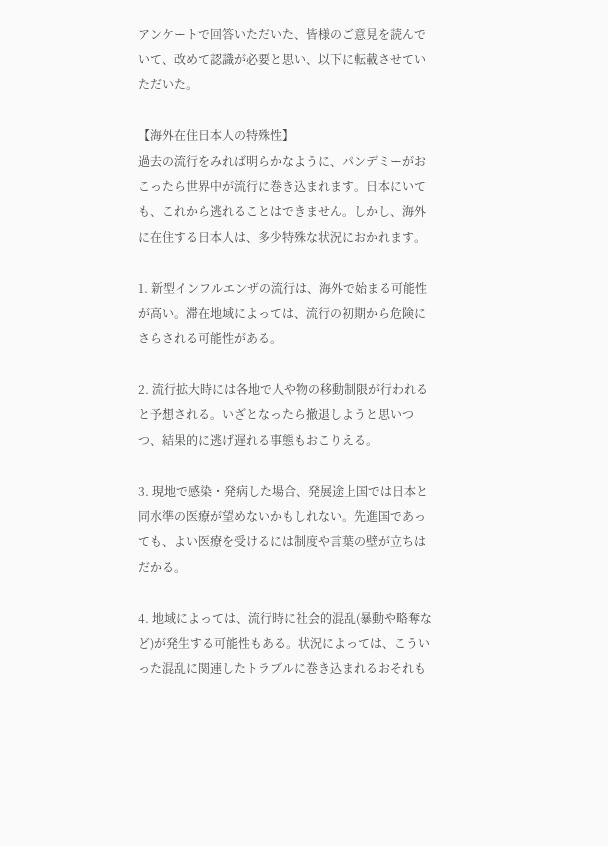アンケートで回答いただいた、皆様のご意見を読んでいて、改めて認識が必要と思い、以下に転載させていただいた。

【海外在住日本人の特殊性】
過去の流行をみれば明らかなように、パンデミーがおこったら世界中が流行に巻き込まれます。日本にいても、これから逃れることはできません。しかし、海外に在住する日本人は、多少特殊な状況におかれます。

1. 新型インフルエンザの流行は、海外で始まる可能性が高い。滞在地域によっては、流行の初期から危険にさらされる可能性がある。

2. 流行拡大時には各地で人や物の移動制限が行われると予想される。いざとなったら撤退しようと思いつつ、結果的に逃げ遅れる事態もおこりえる。

3. 現地で感染・発病した場合、発展途上国では日本と同水準の医療が望めないかもしれない。先進国であっても、よい医療を受けるには制度や言葉の壁が立ちはだかる。

4. 地域によっては、流行時に社会的混乱(暴動や略奪など)が発生する可能性もある。状況によっては、こういった混乱に関連したトラブルに巻き込まれるおそれも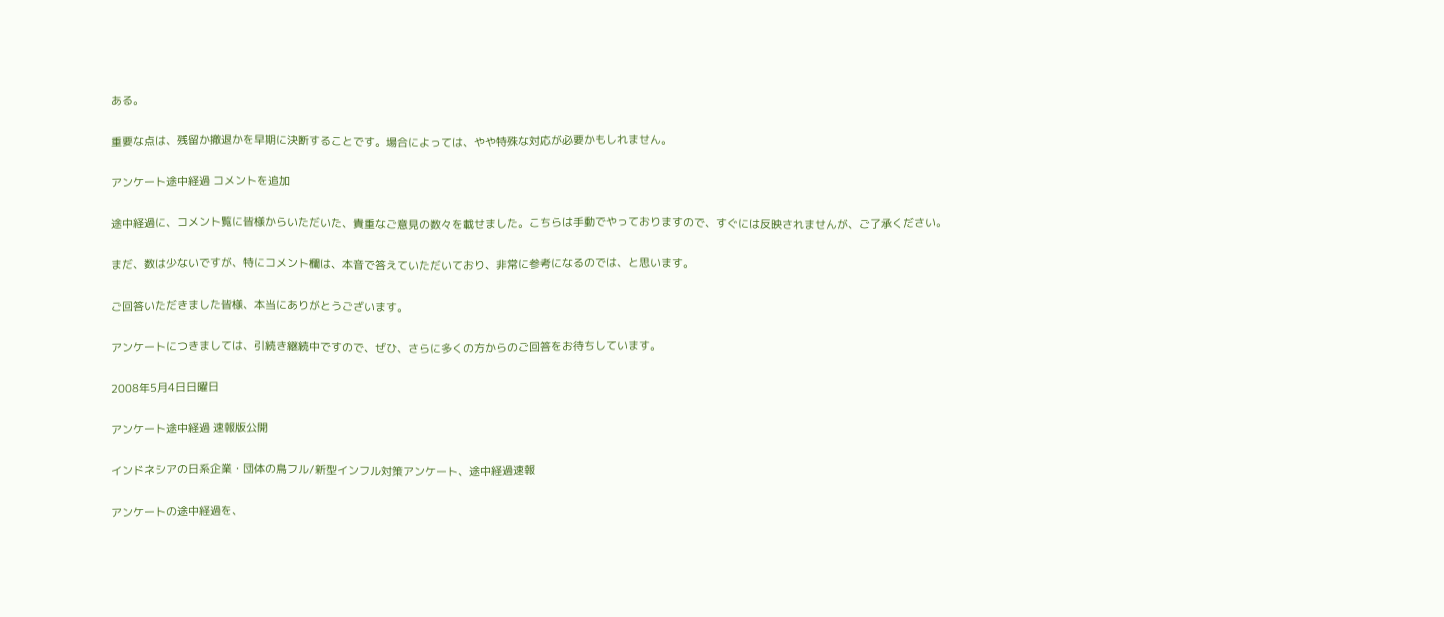ある。

重要な点は、残留か撤退かを早期に決断することです。場合によっては、やや特殊な対応が必要かもしれません。

アンケート途中経過 コメントを追加

途中経過に、コメント覧に皆様からいただいた、貴重なご意見の数々を載せました。こちらは手動でやっておりますので、すぐには反映されませんが、ご了承ください。

まだ、数は少ないですが、特にコメント欄は、本音で答えていただいており、非常に参考になるのでは、と思います。

ご回答いただきました皆様、本当にありがとうございます。

アンケートにつきましては、引続き継続中ですので、ぜひ、さらに多くの方からのご回答をお待ちしています。

2008年5月4日日曜日

アンケート途中経過 速報版公開

インドネシアの日系企業・団体の鳥フル/新型インフル対策アンケート、途中経過速報

アンケートの途中経過を、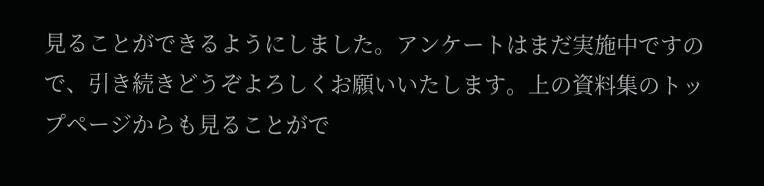見ることができるようにしました。アンケートはまだ実施中ですので、引き続きどうぞよろしくお願いいたします。上の資料集のトップページからも見ることがで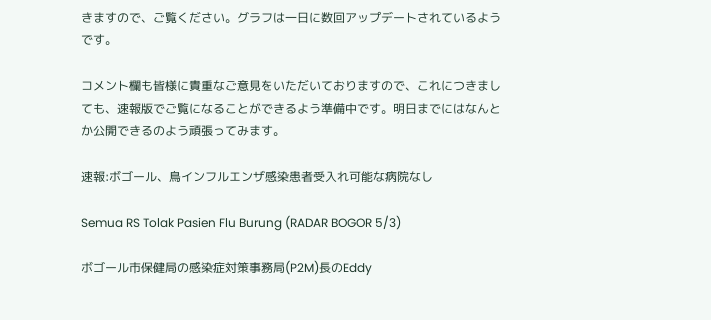きますので、ご覧ください。グラフは一日に数回アップデートされているようです。

コメント欄も皆様に貴重なご意見をいただいておりますので、これにつきましても、速報版でご覧になることができるよう準備中です。明日までにはなんとか公開できるのよう頑張ってみます。

速報:ボゴール、鳥インフルエンザ感染患者受入れ可能な病院なし

Semua RS Tolak Pasien Flu Burung (RADAR BOGOR 5/3)

ボゴール市保健局の感染症対策事務局(P2M)長のEddy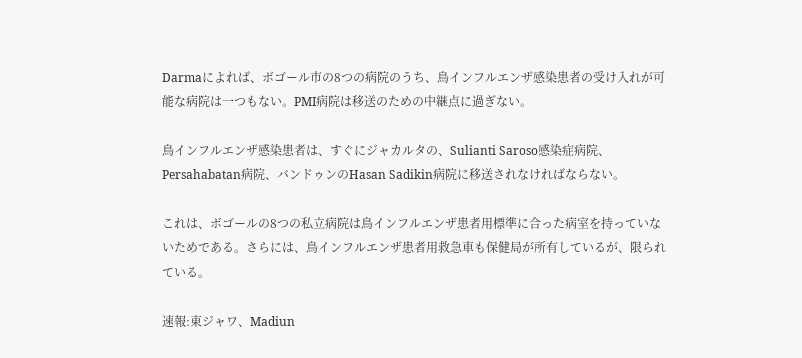Darmaによれば、ボゴール市の8つの病院のうち、鳥インフルエンザ感染患者の受け入れが可能な病院は一つもない。PMI病院は移送のための中継点に過ぎない。

鳥インフルエンザ感染患者は、すぐにジャカルタの、Sulianti Saroso感染症病院、Persahabatan病院、バンドゥンのHasan Sadikin病院に移送されなければならない。

これは、ボゴールの8つの私立病院は鳥インフルエンザ患者用標準に合った病室を持っていないためである。さらには、鳥インフルエンザ患者用救急車も保健局が所有しているが、限られている。

速報:東ジャワ、Madiun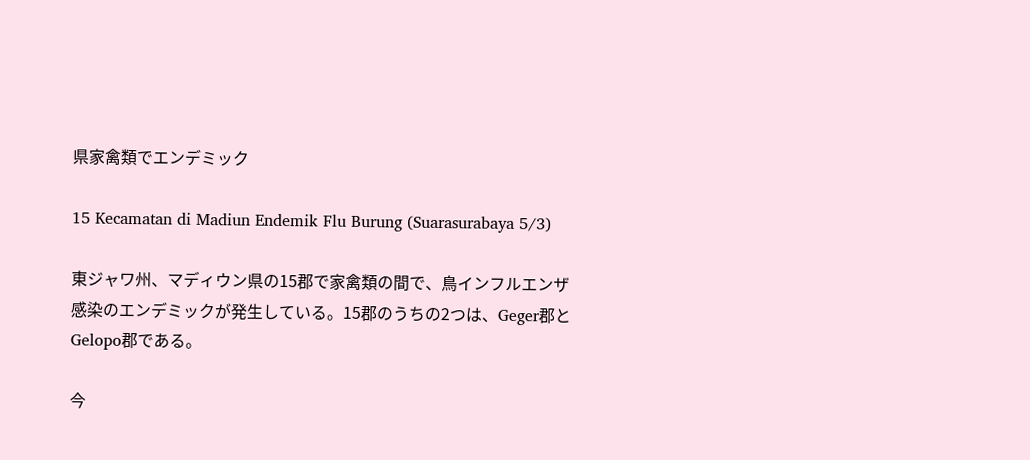県家禽類でエンデミック

15 Kecamatan di Madiun Endemik Flu Burung (Suarasurabaya 5/3)

東ジャワ州、マディウン県の15郡で家禽類の間で、鳥インフルエンザ感染のエンデミックが発生している。15郡のうちの2つは、Geger郡とGelopo郡である。

今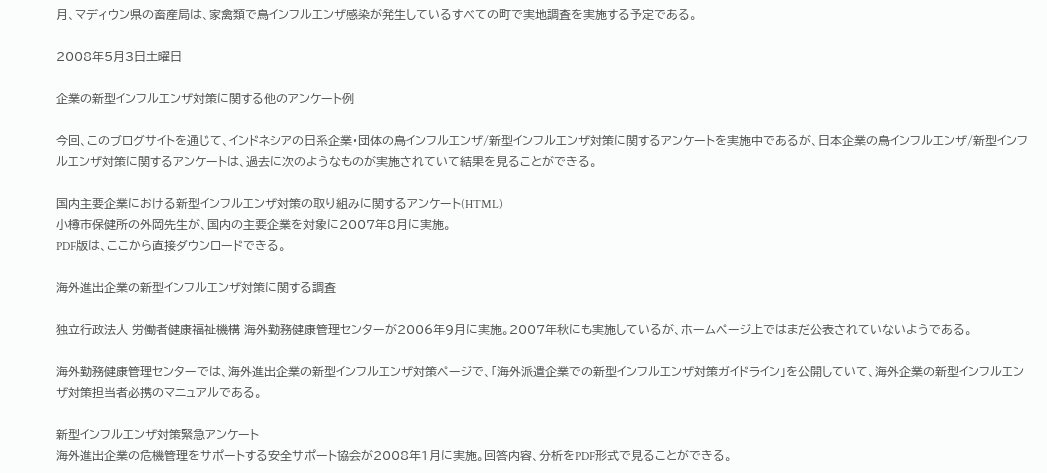月、マディウン県の畜産局は、家禽類で鳥インフルエンザ感染が発生しているすべての町で実地調査を実施する予定である。

2008年5月3日土曜日

企業の新型インフルエンザ対策に関する他のアンケート例

今回、このブログサイトを通じて、インドネシアの日系企業・団体の鳥インフルエンザ/新型インフルエンザ対策に関するアンケートを実施中であるが、日本企業の鳥インフルエンザ/新型インフルエンザ対策に関するアンケートは、過去に次のようなものが実施されていて結果を見ることができる。

国内主要企業における新型インフルエンザ対策の取り組みに関するアンケート(HTML)
小樽市保健所の外岡先生が、国内の主要企業を対象に2007年8月に実施。
PDF版は、ここから直接ダウンロードできる。

海外進出企業の新型インフルエンザ対策に関する調査

独立行政法人 労働者健康福祉機構 海外勤務健康管理センターが2006年9月に実施。2007年秋にも実施しているが、ホームページ上ではまだ公表されていないようである。

海外勤務健康管理センターでは、海外進出企業の新型インフルエンザ対策ページで、「海外派遣企業での新型インフルエンザ対策ガイドライン」を公開していて、海外企業の新型インフルエンザ対策担当者必携のマニュアルである。

新型インフルエンザ対策緊急アンケート
海外進出企業の危機管理をサポートする安全サポート協会が2008年1月に実施。回答内容、分析をPDF形式で見ることができる。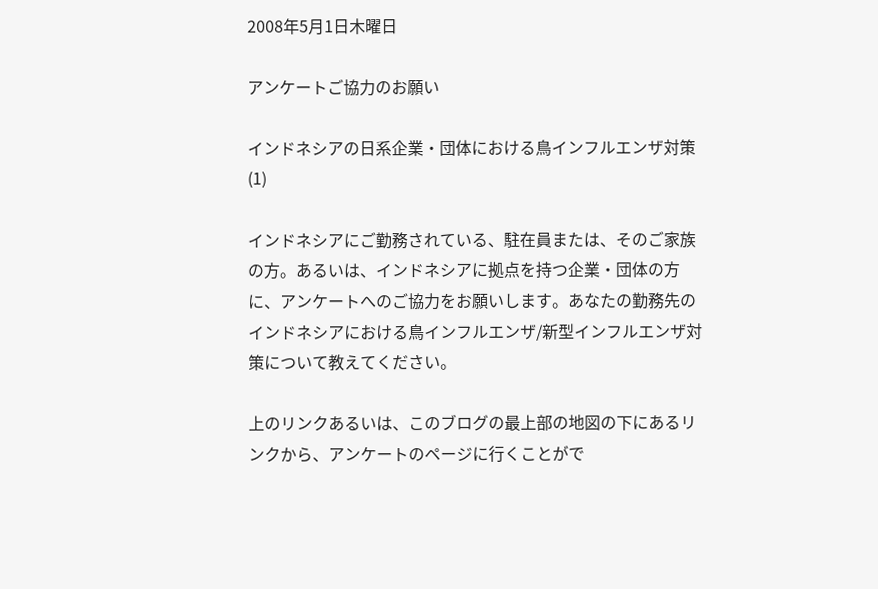2008年5月1日木曜日

アンケートご協力のお願い

インドネシアの日系企業・団体における鳥インフルエンザ対策(1)

インドネシアにご勤務されている、駐在員または、そのご家族の方。あるいは、インドネシアに拠点を持つ企業・団体の方に、アンケートへのご協力をお願いします。あなたの勤務先のインドネシアにおける鳥インフルエンザ/新型インフルエンザ対策について教えてください。

上のリンクあるいは、このブログの最上部の地図の下にあるリンクから、アンケートのページに行くことがで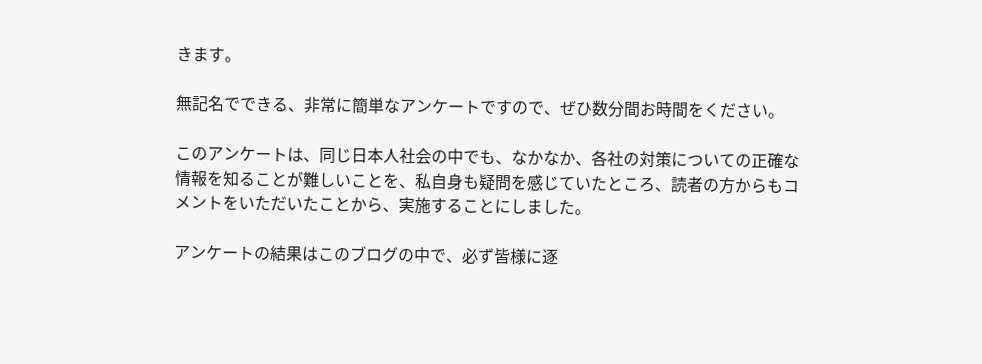きます。

無記名でできる、非常に簡単なアンケートですので、ぜひ数分間お時間をください。

このアンケートは、同じ日本人社会の中でも、なかなか、各社の対策についての正確な情報を知ることが難しいことを、私自身も疑問を感じていたところ、読者の方からもコメントをいただいたことから、実施することにしました。

アンケートの結果はこのブログの中で、必ず皆様に逐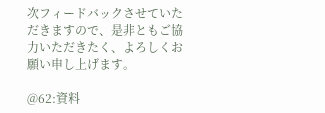次フィードバックさせていただきますので、是非ともご協力いただきたく、よろしくお願い申し上げます。

@62:資料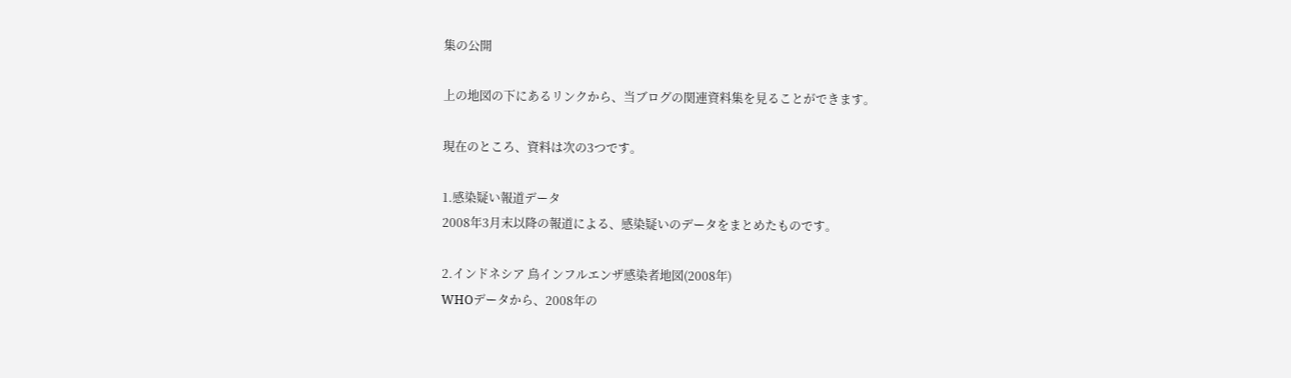集の公開

上の地図の下にあるリンクから、当ブログの関連資料集を見ることができます。

現在のところ、資料は次の3つです。

1.感染疑い報道データ
2008年3月末以降の報道による、感染疑いのデータをまとめたものです。

2.インドネシア 鳥インフルエンザ感染者地図(2008年)
WHOデータから、2008年の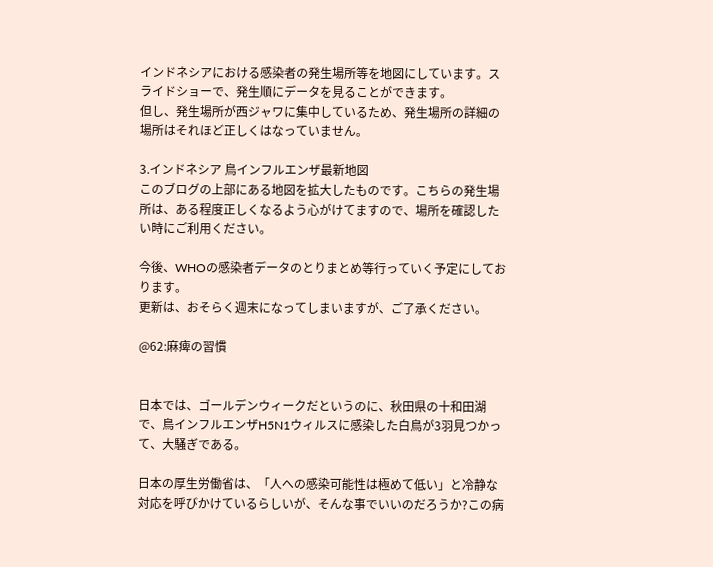インドネシアにおける感染者の発生場所等を地図にしています。スライドショーで、発生順にデータを見ることができます。
但し、発生場所が西ジャワに集中しているため、発生場所の詳細の場所はそれほど正しくはなっていません。

3.インドネシア 鳥インフルエンザ最新地図
このブログの上部にある地図を拡大したものです。こちらの発生場所は、ある程度正しくなるよう心がけてますので、場所を確認したい時にご利用ください。

今後、WHOの感染者データのとりまとめ等行っていく予定にしております。
更新は、おそらく週末になってしまいますが、ご了承ください。

@62:麻痺の習慣


日本では、ゴールデンウィークだというのに、秋田県の十和田湖で、鳥インフルエンザH5N1ウィルスに感染した白鳥が3羽見つかって、大騒ぎである。

日本の厚生労働省は、「人への感染可能性は極めて低い」と冷静な対応を呼びかけているらしいが、そんな事でいいのだろうか?この病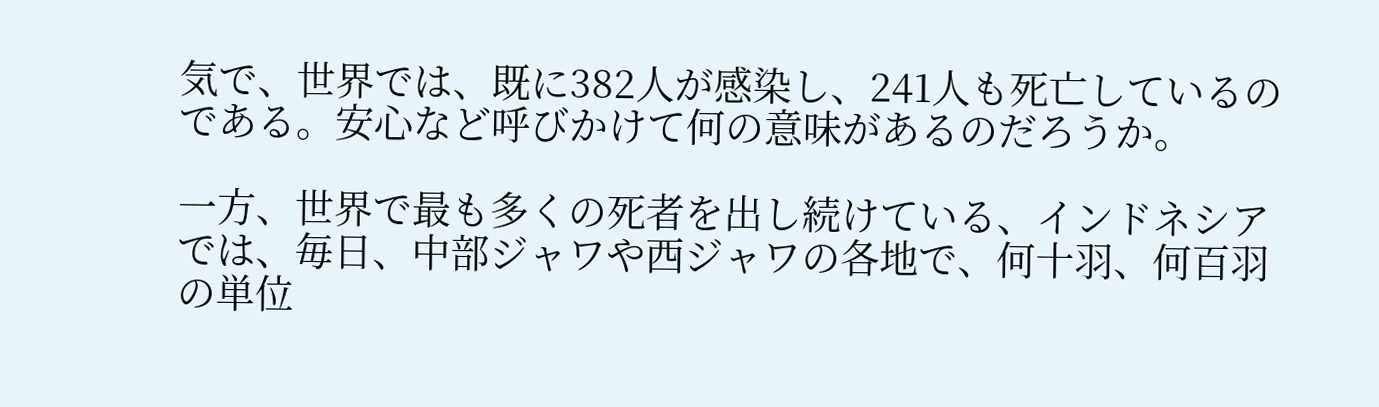気で、世界では、既に382人が感染し、241人も死亡しているのである。安心など呼びかけて何の意味があるのだろうか。

一方、世界で最も多くの死者を出し続けている、インドネシアでは、毎日、中部ジャワや西ジャワの各地で、何十羽、何百羽の単位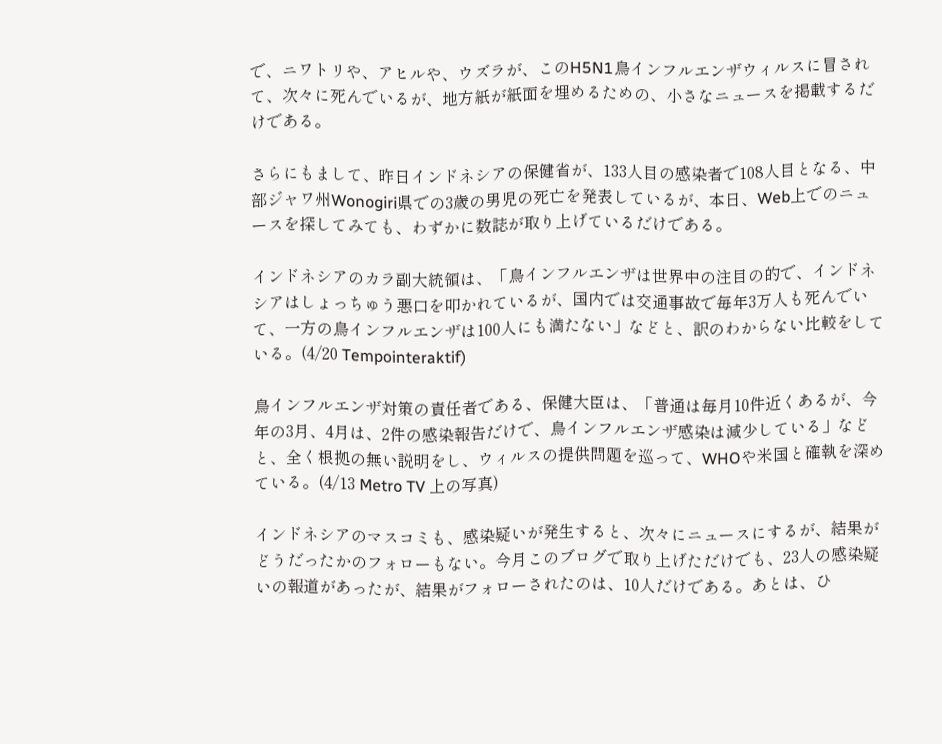で、ニワトリや、アヒルや、ウズラが、このH5N1鳥インフルエンザウィルスに冒されて、次々に死んでいるが、地方紙が紙面を埋めるための、小さなニュースを掲載するだけである。

さらにもまして、昨日インドネシアの保健省が、133人目の感染者で108人目となる、中部ジャワ州Wonogiri県での3歳の男児の死亡を発表しているが、本日、Web上でのニュースを探してみても、わずかに数誌が取り上げているだけである。

インドネシアのカラ副大統領は、「鳥インフルエンザは世界中の注目の的で、インドネシアはしょっちゅう悪口を叩かれているが、国内では交通事故で毎年3万人も死んでいて、一方の鳥インフルエンザは100人にも満たない」などと、訳のわからない比較をしている。(4/20 Tempointeraktif)

鳥インフルエンザ対策の責任者である、保健大臣は、「普通は毎月10件近くあるが、今年の3月、4月は、2件の感染報告だけで、鳥インフルエンザ感染は減少している」などと、全く根拠の無い説明をし、ウィルスの提供問題を巡って、WHOや米国と確執を深めている。(4/13 Metro TV 上の写真)

インドネシアのマスコミも、感染疑いが発生すると、次々にニュースにするが、結果がどうだったかのフォローもない。今月このブログで取り上げただけでも、23人の感染疑いの報道があったが、結果がフォローされたのは、10人だけである。あとは、ひ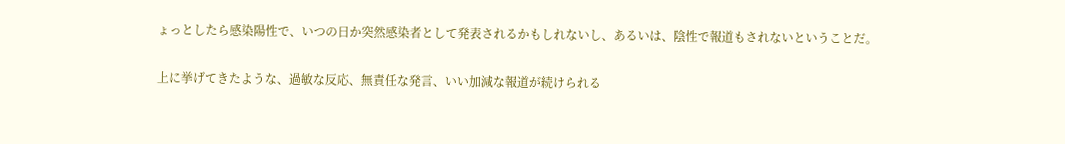ょっとしたら感染陽性で、いつの日か突然感染者として発表されるかもしれないし、あるいは、陰性で報道もされないということだ。

上に挙げてきたような、過敏な反応、無責任な発言、いい加減な報道が続けられる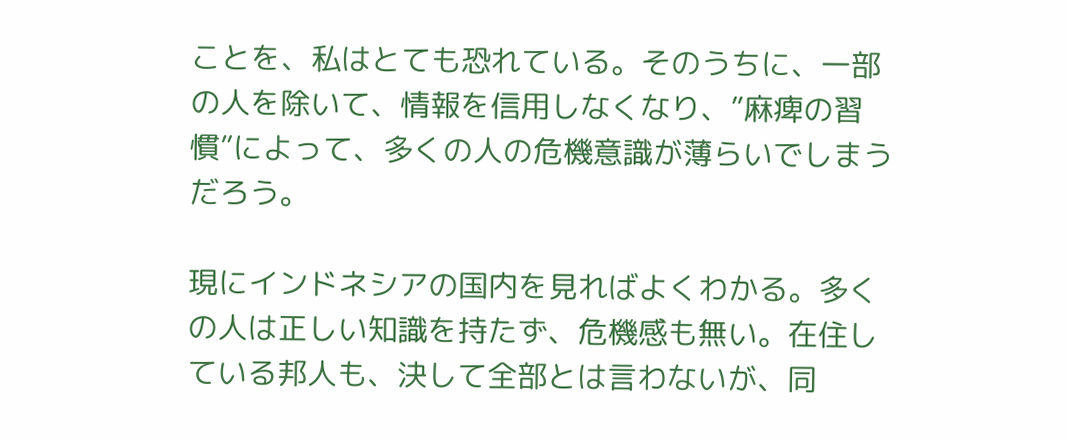ことを、私はとても恐れている。そのうちに、一部の人を除いて、情報を信用しなくなり、”麻痺の習慣”によって、多くの人の危機意識が薄らいでしまうだろう。

現にインドネシアの国内を見ればよくわかる。多くの人は正しい知識を持たず、危機感も無い。在住している邦人も、決して全部とは言わないが、同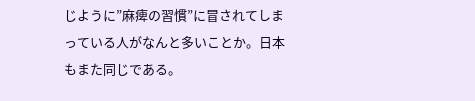じように”麻痺の習慣”に冒されてしまっている人がなんと多いことか。日本もまた同じである。